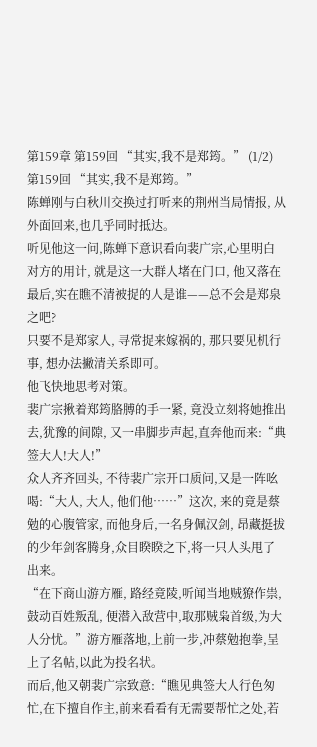第159章 第159回 “其实,我不是郑筠。” (1/2)
第159回 “其实,我不是郑筠。”
陈蝉刚与白秋川交换过打听来的荆州当局情报, 从外面回来,也几乎同时抵达。
听见他这一问,陈蝉下意识看向裴广宗,心里明白对方的用计, 就是这一大群人堵在门口, 他又落在最后,实在瞧不清被捉的人是谁——总不会是郑泉之吧?
只要不是郑家人, 寻常捉来嫁祸的, 那只要见机行事, 想办法撇清关系即可。
他飞快地思考对策。
裴广宗揪着郑筠胳膊的手一紧, 竟没立刻将她推出去,犹豫的间隙, 又一串脚步声起,直奔他而来:“典签大人!大人!”
众人齐齐回头, 不待裴广宗开口质问,又是一阵吆喝:“大人, 大人, 他们他……”这次, 来的竟是蔡勉的心腹管家, 而他身后,一名身佩汉剑, 昂藏挺拔的少年剑客腾身,众目睽睽之下,将一只人头甩了出来。
“在下商山游方雁, 路经竟陵,听闻当地贼獠作祟,鼓动百姓叛乱, 便潜入敌营中,取那贼枭首级,为大人分忧。”游方雁落地,上前一步,冲蔡勉抱拳,呈上了名帖,以此为投名状。
而后,他又朝裴广宗致意:“瞧见典签大人行色匆忙,在下擅自作主,前来看看有无需要帮忙之处,若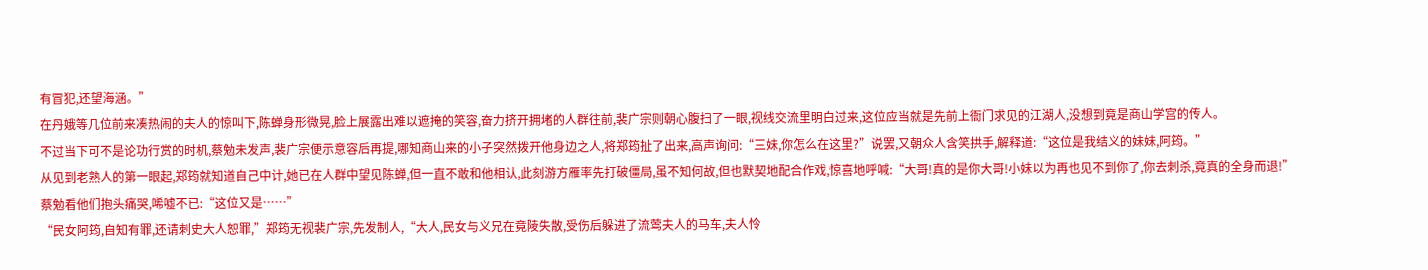有冒犯,还望海涵。”
在丹娥等几位前来凑热闹的夫人的惊叫下,陈蝉身形微晃,脸上展露出难以遮掩的笑容,奋力挤开拥堵的人群往前,裴广宗则朝心腹扫了一眼,视线交流里明白过来,这位应当就是先前上衙门求见的江湖人,没想到竟是商山学宫的传人。
不过当下可不是论功行赏的时机,蔡勉未发声,裴广宗便示意容后再提,哪知商山来的小子突然拨开他身边之人,将郑筠扯了出来,高声询问:“三妹,你怎么在这里?”说罢,又朝众人含笑拱手,解释道:“这位是我结义的妹妹,阿筠。”
从见到老熟人的第一眼起,郑筠就知道自己中计,她已在人群中望见陈蝉,但一直不敢和他相认,此刻游方雁率先打破僵局,虽不知何故,但也默契地配合作戏,惊喜地呼喊:“大哥!真的是你大哥!小妹以为再也见不到你了,你去刺杀,竟真的全身而退!”
蔡勉看他们抱头痛哭,唏嘘不已:“这位又是……”
“民女阿筠,自知有罪,还请刺史大人恕罪,”郑筠无视裴广宗,先发制人,“大人,民女与义兄在竟陵失散,受伤后躲进了流莺夫人的马车,夫人怜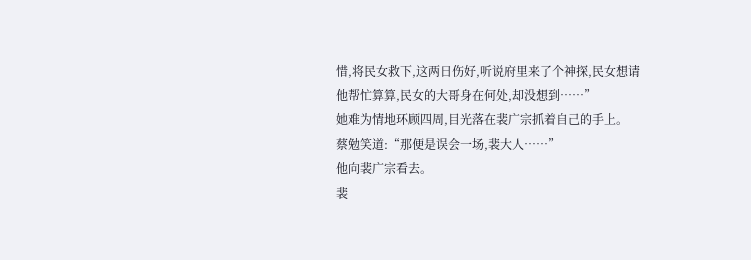惜,将民女救下,这两日伤好,听说府里来了个神探,民女想请他帮忙算算,民女的大哥身在何处,却没想到……”
她难为情地环顾四周,目光落在裴广宗抓着自己的手上。
蔡勉笑道:“那便是误会一场,裴大人……”
他向裴广宗看去。
裴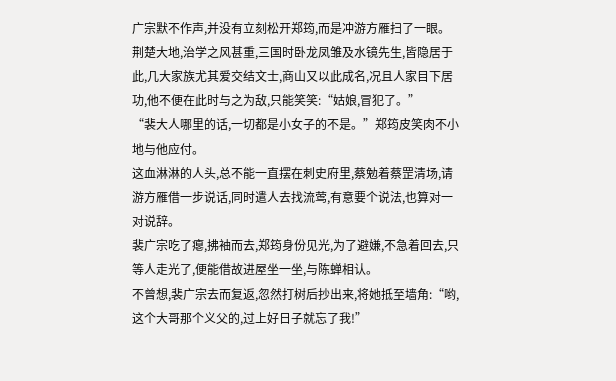广宗默不作声,并没有立刻松开郑筠,而是冲游方雁扫了一眼。
荆楚大地,治学之风甚重,三国时卧龙凤雏及水镜先生,皆隐居于此,几大家族尤其爱交结文士,商山又以此成名,况且人家目下居功,他不便在此时与之为敌,只能笑笑:“姑娘,冒犯了。”
“裴大人哪里的话,一切都是小女子的不是。”郑筠皮笑肉不小地与他应付。
这血淋淋的人头,总不能一直摆在刺史府里,蔡勉着蔡罡清场,请游方雁借一步说话,同时遣人去找流莺,有意要个说法,也算对一对说辞。
裴广宗吃了瘪,拂袖而去,郑筠身份见光,为了避嫌,不急着回去,只等人走光了,便能借故进屋坐一坐,与陈蝉相认。
不曾想,裴广宗去而复返,忽然打树后抄出来,将她抵至墙角:“哟,这个大哥那个义父的,过上好日子就忘了我!”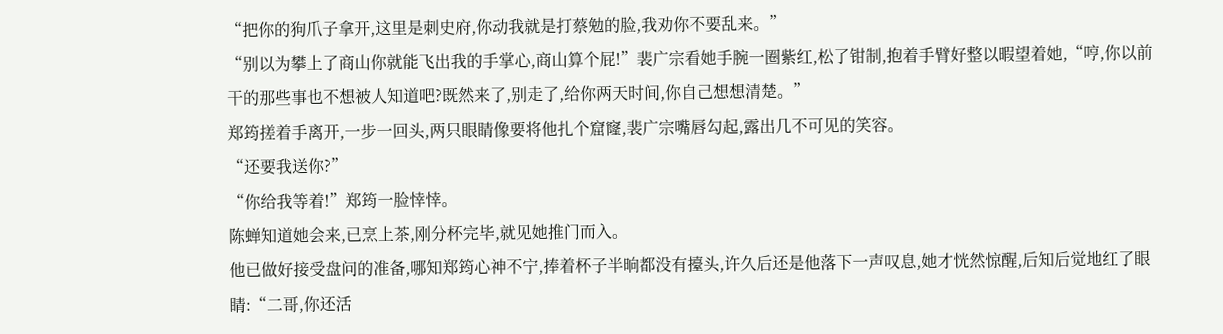“把你的狗爪子拿开,这里是刺史府,你动我就是打蔡勉的脸,我劝你不要乱来。”
“别以为攀上了商山你就能飞出我的手掌心,商山算个屁!”裴广宗看她手腕一圈紫红,松了钳制,抱着手臂好整以暇望着她,“哼,你以前干的那些事也不想被人知道吧?既然来了,别走了,给你两天时间,你自己想想清楚。”
郑筠搓着手离开,一步一回头,两只眼睛像要将他扎个窟窿,裴广宗嘴唇勾起,露出几不可见的笑容。
“还要我送你?”
“你给我等着!”郑筠一脸悻悻。
陈蝉知道她会来,已烹上茶,刚分杯完毕,就见她推门而入。
他已做好接受盘问的准备,哪知郑筠心神不宁,捧着杯子半晌都没有擡头,许久后还是他落下一声叹息,她才恍然惊醒,后知后觉地红了眼睛:“二哥,你还活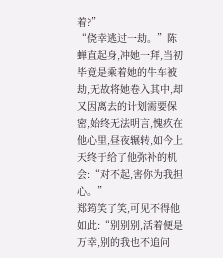着?”
“侥幸逃过一劫。”陈蝉直起身,冲她一拜,当初毕竟是乘着她的牛车被劫,无故将她卷入其中,却又因离去的计划需要保密,始终无法明言,愧疚在他心里,昼夜辗转,如今上天终于给了他弥补的机会:“对不起,害你为我担心。”
郑筠笑了笑,可见不得他如此:“别别别,活着便是万幸,别的我也不追问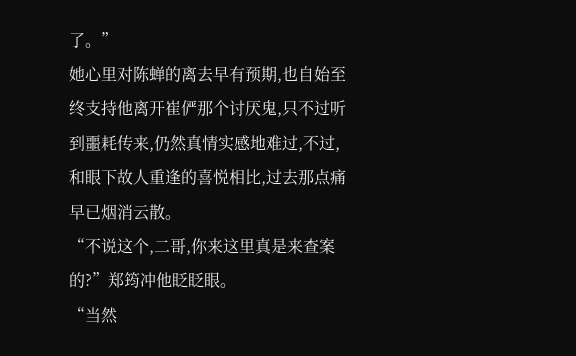了。”
她心里对陈蝉的离去早有预期,也自始至终支持他离开崔俨那个讨厌鬼,只不过听到噩耗传来,仍然真情实感地难过,不过,和眼下故人重逢的喜悦相比,过去那点痛早已烟消云散。
“不说这个,二哥,你来这里真是来查案的?”郑筠冲他眨眨眼。
“当然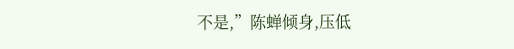不是,”陈蝉倾身,压低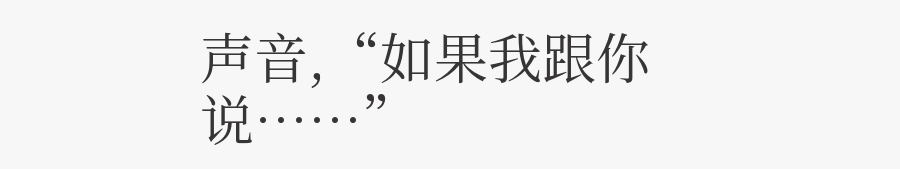声音,“如果我跟你说……”